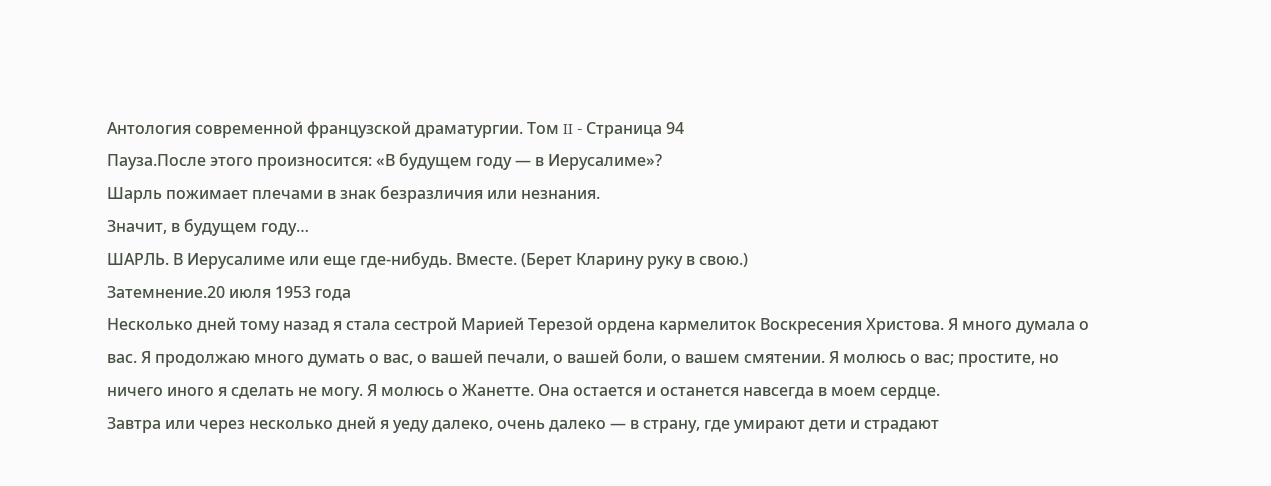Антология современной французской драматургии. Том II - Страница 94
Пауза.После этого произносится: «В будущем году — в Иерусалиме»?
Шарль пожимает плечами в знак безразличия или незнания.
Значит, в будущем году…
ШАРЛЬ. В Иерусалиме или еще где-нибудь. Вместе. (Берет Кларину руку в свою.)
Затемнение.20 июля 1953 года
Несколько дней тому назад я стала сестрой Марией Терезой ордена кармелиток Воскресения Христова. Я много думала о вас. Я продолжаю много думать о вас, о вашей печали, о вашей боли, о вашем смятении. Я молюсь о вас; простите, но ничего иного я сделать не могу. Я молюсь о Жанетте. Она остается и останется навсегда в моем сердце.
Завтра или через несколько дней я уеду далеко, очень далеко — в страну, где умирают дети и страдают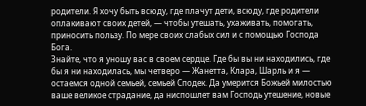родители. Я хочу быть всюду, где плачут дети, всюду, где родители оплакивают своих детей, — чтобы утешать, ухаживать, помогать, приносить пользу. По мере своих слабых сил и с помощью Господа Бога.
Знайте, что я уношу вас в своем сердце. Где бы вы ни находились, где бы я ни находилась, мы четверо — Жанетта, Клара, Шарль и я — остаемся одной семьей, семьей Сподек. Да умерится Божьей милостью ваше великое страдание, да ниспошлет вам Господь утешение, новые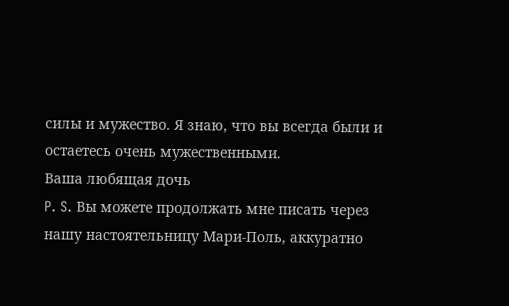силы и мужество. Я знаю, что вы всегда были и остаетесь очень мужественными.
Ваша любящая дочь
P. S. Вы можете продолжать мне писать через нашу настоятельницу Мари-Поль, аккуратно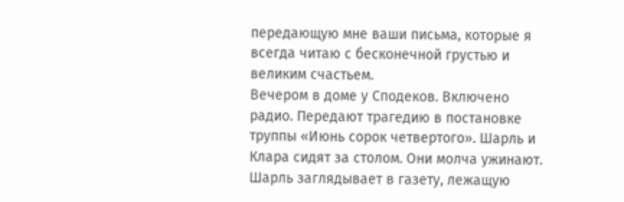передающую мне ваши письма, которые я всегда читаю с бесконечной грустью и великим счастьем.
Вечером в доме у Сподеков. Включено радио. Передают трагедию в постановке труппы «Июнь сорок четвертого». Шарль и Клара сидят за столом. Они молча ужинают. Шарль заглядывает в газету, лежащую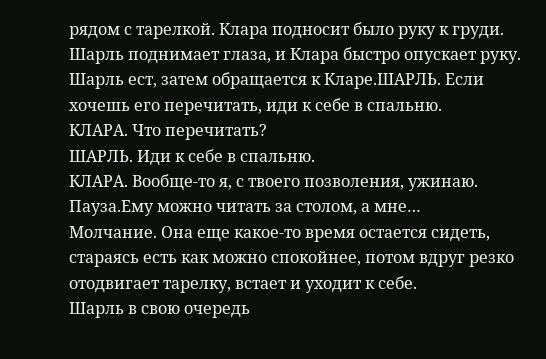рядом с тарелкой. Клара подносит было руку к груди. Шарль поднимает глаза, и Клара быстро опускает руку.
Шарль ест, затем обращается к Кларе.ШАРЛЬ. Если хочешь его перечитать, иди к себе в спальню.
КЛАРА. Что перечитать?
ШАРЛЬ. Иди к себе в спальню.
КЛАРА. Вообще-то я, с твоего позволения, ужинаю.
Пауза.Ему можно читать за столом, а мне…
Молчание. Она еще какое-то время остается сидеть, стараясь есть как можно спокойнее, потом вдруг резко отодвигает тарелку, встает и уходит к себе.
Шарль в свою очередь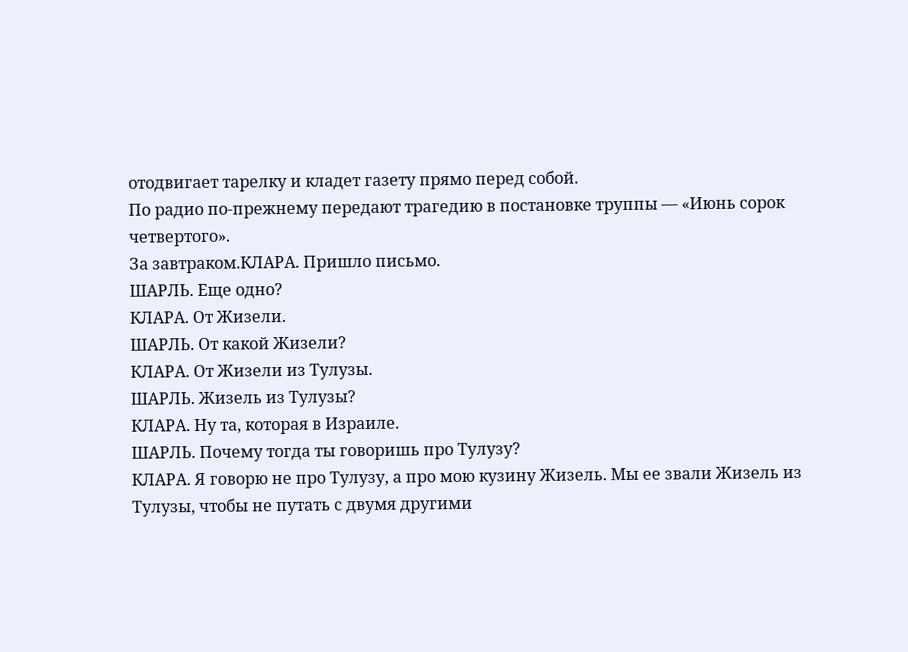отодвигает тарелку и кладет газету прямо перед собой.
По радио по-прежнему передают трагедию в постановке труппы — «Июнь сорок четвертого».
За завтраком.КЛАРА. Пришло письмо.
ШАРЛЬ. Еще одно?
КЛАРА. От Жизели.
ШАРЛЬ. От какой Жизели?
КЛАРА. От Жизели из Тулузы.
ШАРЛЬ. Жизель из Тулузы?
КЛАРА. Ну та, которая в Израиле.
ШАРЛЬ. Почему тогда ты говоришь про Тулузу?
КЛАРА. Я говорю не про Тулузу, а про мою кузину Жизель. Мы ее звали Жизель из Тулузы, чтобы не путать с двумя другими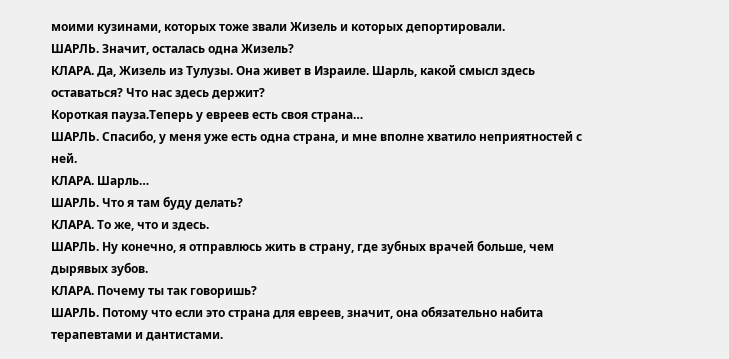моими кузинами, которых тоже звали Жизель и которых депортировали.
ШАРЛЬ. Значит, осталась одна Жизель?
КЛАРА. Да, Жизель из Тулузы. Она живет в Израиле. Шарль, какой смысл здесь оставаться? Что нас здесь держит?
Короткая пауза.Теперь у евреев есть своя страна…
ШАРЛЬ. Спасибо, у меня уже есть одна страна, и мне вполне хватило неприятностей с ней.
КЛАРА. Шарль…
ШАРЛЬ. Что я там буду делать?
КЛАРА. То же, что и здесь.
ШАРЛЬ. Ну конечно, я отправлюсь жить в страну, где зубных врачей больше, чем дырявых зубов.
КЛАРА. Почему ты так говоришь?
ШАРЛЬ. Потому что если это страна для евреев, значит, она обязательно набита терапевтами и дантистами.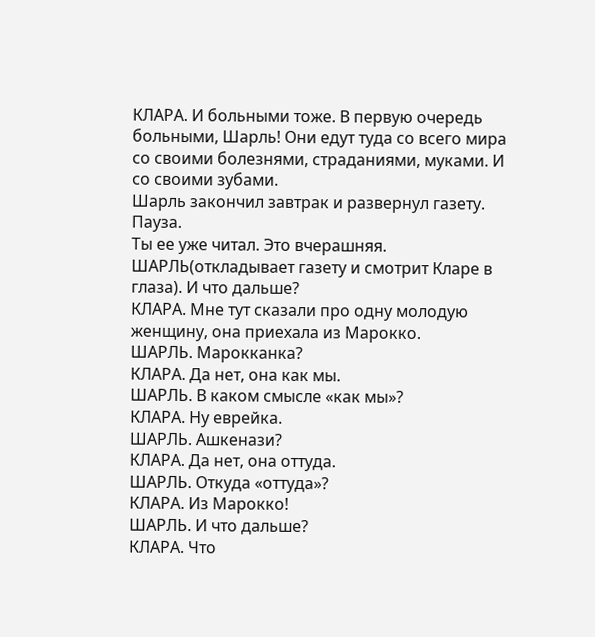КЛАРА. И больными тоже. В первую очередь больными, Шарль! Они едут туда со всего мира со своими болезнями, страданиями, муками. И со своими зубами.
Шарль закончил завтрак и развернул газету. Пауза.
Ты ее уже читал. Это вчерашняя.
ШАРЛЬ(откладывает газету и смотрит Кларе в глаза). И что дальше?
КЛАРА. Мне тут сказали про одну молодую женщину, она приехала из Марокко.
ШАРЛЬ. Марокканка?
КЛАРА. Да нет, она как мы.
ШАРЛЬ. В каком смысле «как мы»?
КЛАРА. Ну еврейка.
ШАРЛЬ. Ашкенази?
КЛАРА. Да нет, она оттуда.
ШАРЛЬ. Откуда «оттуда»?
КЛАРА. Из Марокко!
ШАРЛЬ. И что дальше?
КЛАРА. Что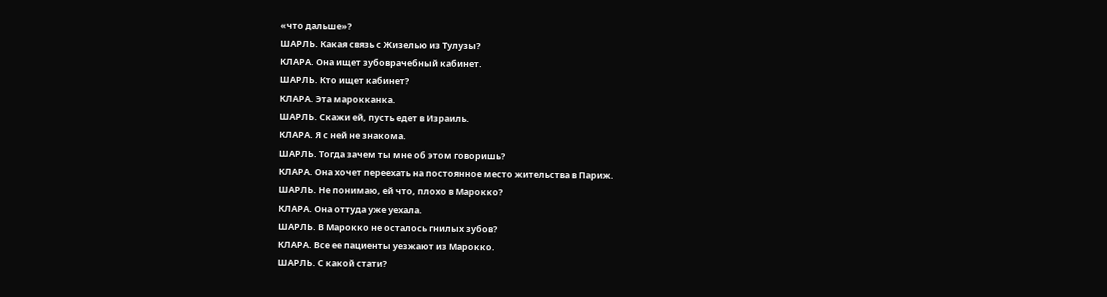«что дальше»?
ШАРЛЬ. Какая связь с Жизелью из Тулузы?
КЛАРА. Она ищет зубоврачебный кабинет.
ШАРЛЬ. Кто ищет кабинет?
КЛАРА. Эта марокканка.
ШАРЛЬ. Скажи ей, пусть едет в Израиль.
КЛАРА. Я с ней не знакома.
ШАРЛЬ. Тогда зачем ты мне об этом говоришь?
КЛАРА. Она хочет переехать на постоянное место жительства в Париж.
ШАРЛЬ. Не понимаю, ей что, плохо в Марокко?
КЛАРА. Она оттуда уже уехала.
ШАРЛЬ. В Марокко не осталось гнилых зубов?
КЛАРА. Все ее пациенты уезжают из Марокко.
ШАРЛЬ. С какой стати?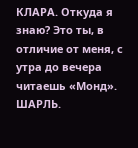КЛАРА. Откуда я знаю? Это ты, в отличие от меня, с утра до вечера читаешь «Монд».
ШАРЛЬ.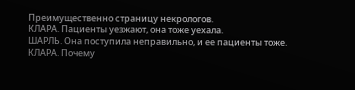Преимущественно страницу некрологов.
КЛАРА. Пациенты уезжают, она тоже уехала.
ШАРЛЬ. Она поступила неправильно, и ее пациенты тоже.
КЛАРА. Почему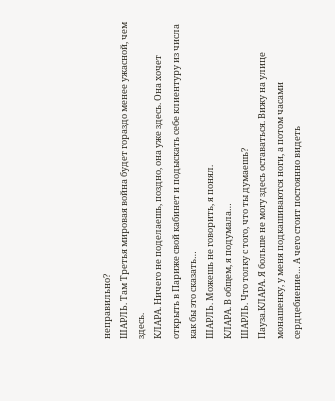неправильно?
ШАРЛЬ. Там Третья мировая война будет гораздо менее ужасной, чем здесь.
КЛАРА. Ничего не поделаешь, поздно, она уже здесь. Она хочет открыть в Париже свой кабинет и подыскать себе клиентуру из числа как бы это сказать…
ШАРЛЬ. Можешь не говорить, я понял.
КЛАРА. В общем, я подумала…
ШАРЛЬ. Что толку с того, что ты думаешь?
Пауза.КЛАРА. Я больше не могу здесь оставаться. Вижу на улице монашенку, у меня подкашиваются ноги, а потом часами сердцебиение… А чего стоит постоянно видеть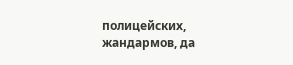полицейских, жандармов, да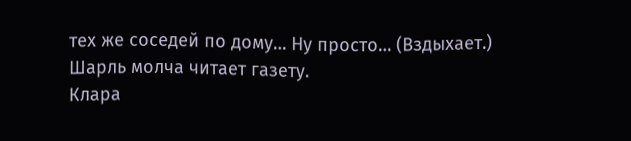тех же соседей по дому… Ну просто… (Вздыхает.)
Шарль молча читает газету.
Клара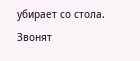убирает со стола.
Звонят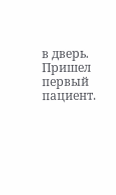в дверь. Пришел первый пациент.